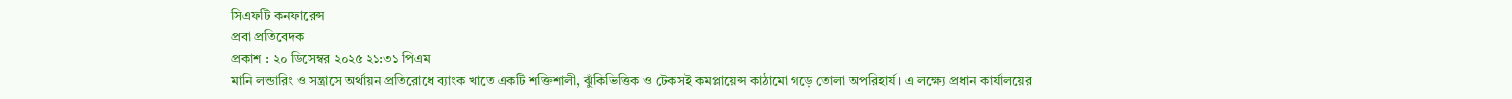সিএফটি কনফারেন্স
প্রবা প্রতিবেদক
প্রকাশ : ২০ ডিসেম্বর ২০২৫ ২১:৩১ পিএম
মানি লন্ডারিং ও সন্ত্রাসে অর্থায়ন প্রতিরোধে ব্যাংক খাতে একটি শক্তিশালী, ঝুঁকিভিত্তিক ও টেকসই কমপ্লায়েন্স কাঠামো গড়ে তোলা অপরিহার্য। এ লক্ষ্যে প্রধান কার্যালয়ের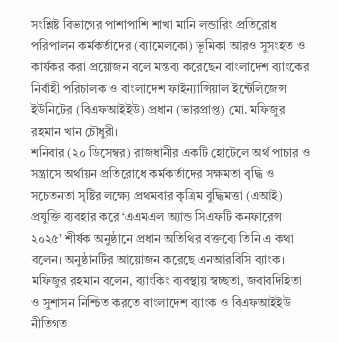সংশ্লিষ্ট বিভাগের পাশাপাশি শাখা মানি লন্ডারিং প্রতিরোধ পরিপালন কর্মকর্তাদের (ব্যামেলকো) ভূমিকা আরও সুসংহত ও কার্যকর করা প্রয়োজন বলে মন্তব্য করেছেন বাংলাদেশ ব্যাংকের নির্বাহী পরিচালক ও বাংলাদেশ ফাইন্যান্সিয়াল ইন্টেলিজেন্স ইউনিটের (বিএফআইইউ) প্রধান (ভারপ্রাপ্ত) মো. মফিজুর রহমান খান চৌধুরী।
শনিবার (২০ ডিসেম্বর) রাজধানীর একটি হোটেলে অর্থ পাচার ও সন্ত্রাসে অর্থায়ন প্রতিরোধে কর্মকর্তাদের সক্ষমতা বৃদ্ধি ও সচেতনতা সৃষ্টির লক্ষ্যে প্রথমবার কৃত্রিম বুদ্ধিমত্তা (এআই) প্রযুক্তি ব্যবহার করে ‘এএমএল অ্যান্ড সিএফটি কনফারেন্স ২০২৫’ শীর্ষক অনুষ্ঠানে প্রধান অতিথির বক্তব্যে তিনি এ কথা বলেন। অনুষ্ঠানটির আয়োজন করেছে এনআরবিসি ব্যাংক।
মফিজুর রহমান বলেন, ব্যাংকিং ব্যবস্থায় স্বচ্ছতা, জবাবদিহিতা ও সুশাসন নিশ্চিত করতে বাংলাদেশ ব্যাংক ও বিএফআইইউ নীতিগত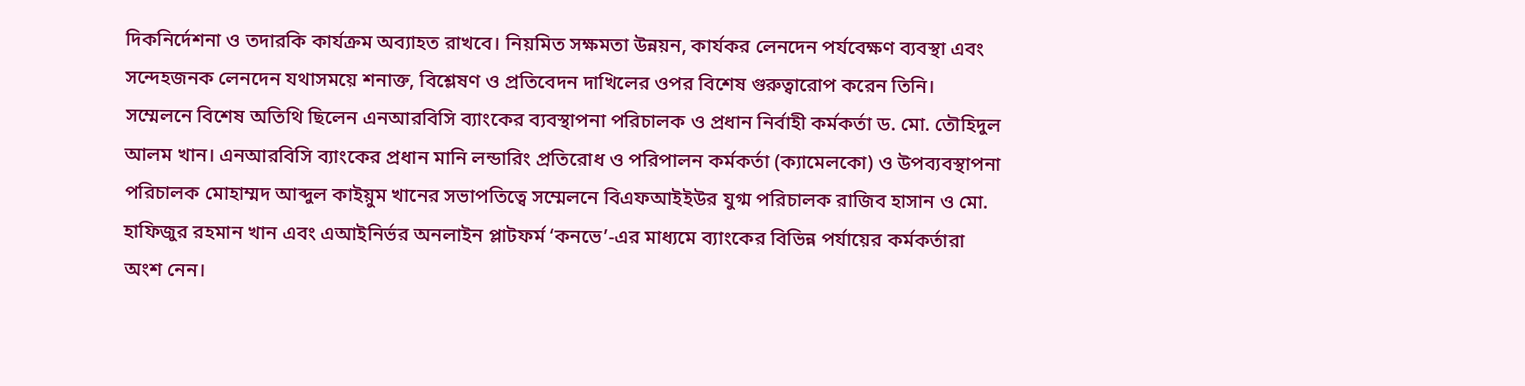দিকনির্দেশনা ও তদারকি কার্যক্রম অব্যাহত রাখবে। নিয়মিত সক্ষমতা উন্নয়ন, কার্যকর লেনদেন পর্যবেক্ষণ ব্যবস্থা এবং সন্দেহজনক লেনদেন যথাসময়ে শনাক্ত, বিশ্লেষণ ও প্রতিবেদন দাখিলের ওপর বিশেষ গুরুত্বারোপ করেন তিনি।
সম্মেলনে বিশেষ অতিথি ছিলেন এনআরবিসি ব্যাংকের ব্যবস্থাপনা পরিচালক ও প্রধান নির্বাহী কর্মকর্তা ড. মো. তৌহিদুল আলম খান। এনআরবিসি ব্যাংকের প্রধান মানি লন্ডারিং প্রতিরোধ ও পরিপালন কর্মকর্তা (ক্যামেলকো) ও উপব্যবস্থাপনা পরিচালক মোহাম্মদ আব্দুল কাইয়ুম খানের সভাপতিত্বে সম্মেলনে বিএফআইইউর যুগ্ম পরিচালক রাজিব হাসান ও মো. হাফিজুর রহমান খান এবং এআইনির্ভর অনলাইন প্লাটফর্ম ‘কনভে’-এর মাধ্যমে ব্যাংকের বিভিন্ন পর্যায়ের কর্মকর্তারা অংশ নেন।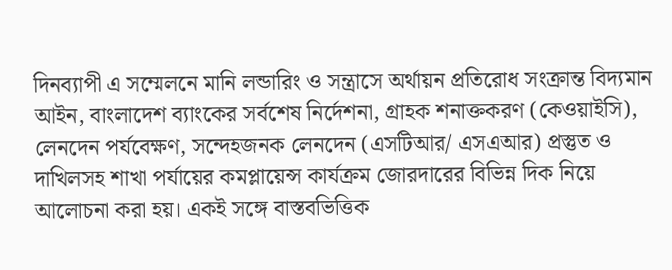দিনব্যাপী এ সম্মেলনে মানি লন্ডারিং ও সন্ত্রাসে অর্থায়ন প্রতিরোধ সংক্রান্ত বিদ্যমান আইন, বাংলাদেশ ব্যাংকের সর্বশেষ নির্দেশনা, গ্রাহক শনাক্তকরণ (কেওয়াইসি), লেনদেন পর্যবেক্ষণ, সন্দেহজনক লেনদেন (এসটিআর/ এসএআর) প্রস্তুত ও দাখিলসহ শাখা পর্যায়ের কমপ্লায়েন্স কার্যক্রম জোরদারের বিভিন্ন দিক নিয়ে আলোচনা করা হয়। একই সঙ্গে বাস্তবভিত্তিক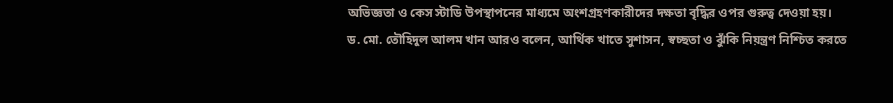অভিজ্ঞতা ও কেস স্টাডি উপস্থাপনের মাধ্যমে অংশগ্রহণকারীদের দক্ষতা বৃদ্ধির ওপর গুরুত্ব দেওয়া হয়।
ড. মো. তৌহিদুল আলম খান আরও বলেন, আর্থিক খাতে সুশাসন, স্বচ্ছতা ও ঝুঁকি নিয়ন্ত্রণ নিশ্চিত করতে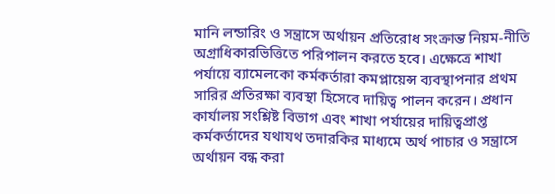মানি লন্ডারিং ও সন্ত্রাসে অর্থায়ন প্রতিরোধ সংক্রান্ত নিয়ম-নীতি অগ্রাধিকারভিত্তিতে পরিপালন করতে হবে। এক্ষেত্রে শাখা পর্যায়ে ব্যামেলকো কর্মকর্তারা কমপ্লায়েন্স ব্যবস্থাপনার প্রথম সারির প্রতিরক্ষা ব্যবস্থা হিসেবে দায়িত্ব পালন করেন। প্রধান কার্যালয় সংশ্লিষ্ট বিভাগ এবং শাখা পর্যায়ের দায়িত্বপ্রাপ্ত কর্মকর্তাদের যথাযথ তদারকির মাধ্যমে অর্থ পাচার ও সন্ত্রাসে অর্থায়ন বন্ধ করা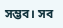সম্ভব। সব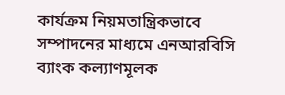কার্যক্রম নিয়মতান্ত্রিকভাবে সম্পাদনের মাধ্যমে এনআরবিসি ব্যাংক কল্যাণমূলক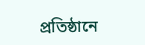প্রতিষ্ঠানে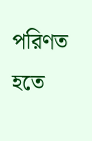পরিণত হতে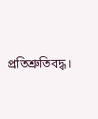প্রতিশ্রুতিবদ্ধ।